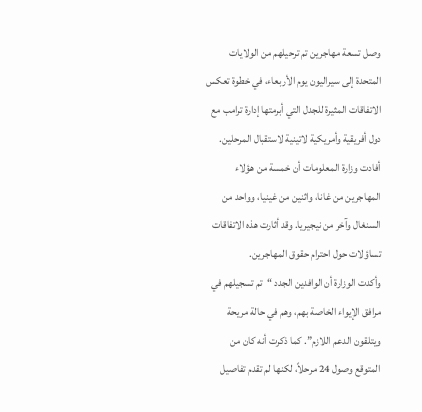وصل تسعة مهاجرين تم ترحيلهم من الولايات المتحدة إلى سيراليون يوم الأربعاء، في خطوة تعكس الاتفاقات المثيرة للجدل التي أبرمتها إدارة ترامب مع دول أفريقية وأمريكية لاتينية لاستقبال المرحلين.
أفادت وزارة المعلومات أن خمسة من هؤلاء المهاجرين من غانا، واثنين من غينيا، وواحد من السنغال وآخر من نيجيريا. وقد أثارت هذه الاتفاقات تساؤلات حول احترام حقوق المهاجرين.
وأكدت الوزارة أن الوافدين الجدد “تم تسجيلهم في مرافق الإيواء الخاصة بهم، وهم في حالة مريحة ويتلقون الدعم اللازم”. كما ذكرت أنه كان من المتوقع وصول 24 مرحلاً، لكنها لم تقدم تفاصيل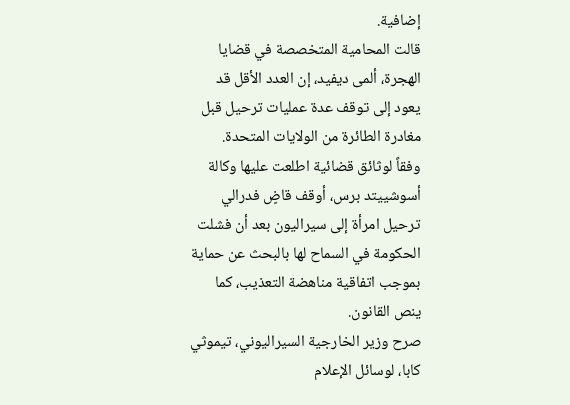إضافية.
قالت المحامية المتخصصة في قضايا الهجرة، ألمى ديفيد، إن العدد الأقل قد يعود إلى توقف عدة عمليات ترحيل قبل مغادرة الطائرة من الولايات المتحدة.
وفقاً لوثائق قضائية اطلعت عليها وكالة أسوشييتد برس، أوقف قاضٍ فدرالي ترحيل امرأة إلى سيراليون بعد أن فشلت الحكومة في السماح لها بالبحث عن حماية بموجب اتفاقية مناهضة التعذيب، كما ينص القانون.
صرح وزير الخارجية السيراليوني، تيموثي كابا، لوسائل الإعلام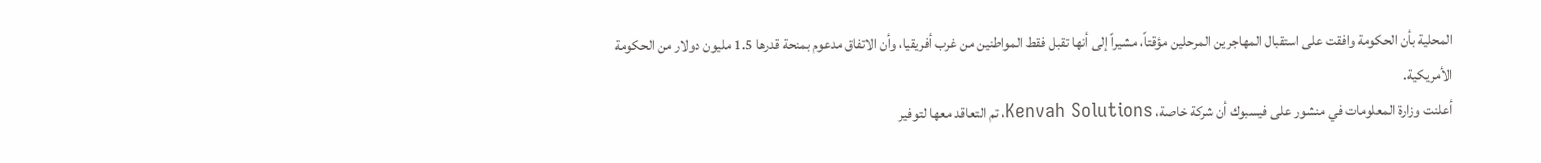المحلية بأن الحكومة وافقت على استقبال المهاجرين المرحلين مؤقتاً، مشيراً إلى أنها تقبل فقط المواطنين من غرب أفريقيا، وأن الاتفاق مدعوم بمنحة قدرها 1.5 مليون دولار من الحكومة الأمريكية.
أعلنت وزارة المعلومات في منشور على فيسبوك أن شركة خاصة، Kenvah Solutions، تم التعاقد معها لتوفير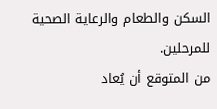السكن والطعام والرعاية الصحية للمرحلين.
من المتوقع أن يُعاد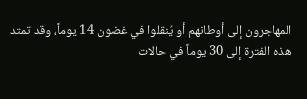المهاجرون إلى أوطانهم أو يُنقلوا في غضون 14 يوماً، وقد تمتد هذه الفترة إلى 30 يوماً في حالات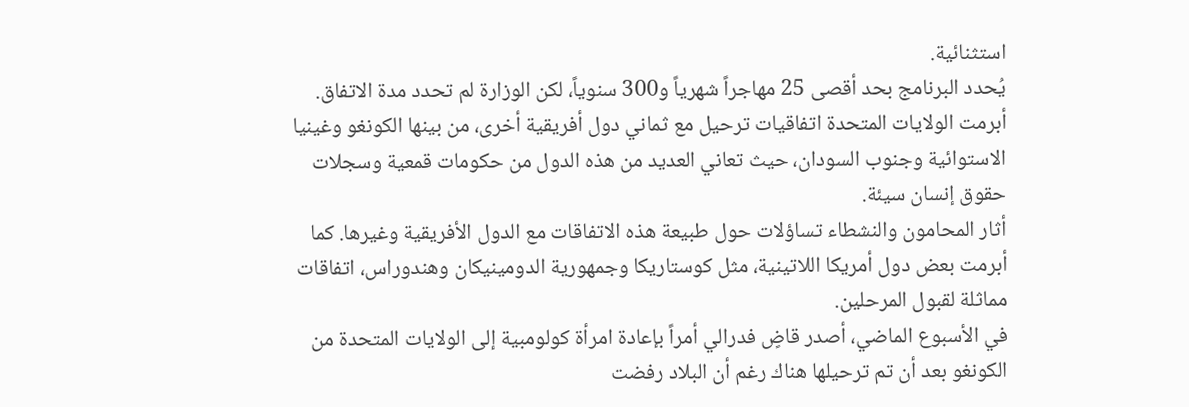استثنائية.
يُحدد البرنامج بحد أقصى 25 مهاجراً شهرياً و300 سنوياً، لكن الوزارة لم تحدد مدة الاتفاق.
أبرمت الولايات المتحدة اتفاقيات ترحيل مع ثماني دول أفريقية أخرى، من بينها الكونغو وغينيا الاستوائية وجنوب السودان، حيث تعاني العديد من هذه الدول من حكومات قمعية وسجلات حقوق إنسان سيئة.
أثار المحامون والنشطاء تساؤلات حول طبيعة هذه الاتفاقات مع الدول الأفريقية وغيرها. كما أبرمت بعض دول أمريكا اللاتينية، مثل كوستاريكا وجمهورية الدومينيكان وهندوراس، اتفاقات مماثلة لقبول المرحلين.
في الأسبوع الماضي، أصدر قاضٍ فدرالي أمراً بإعادة امرأة كولومبية إلى الولايات المتحدة من الكونغو بعد أن تم ترحيلها هناك رغم أن البلاد رفضت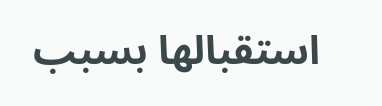استقبالها بسبب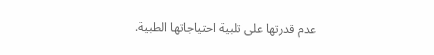عدم قدرتها على تلبية احتياجاتها الطبية.